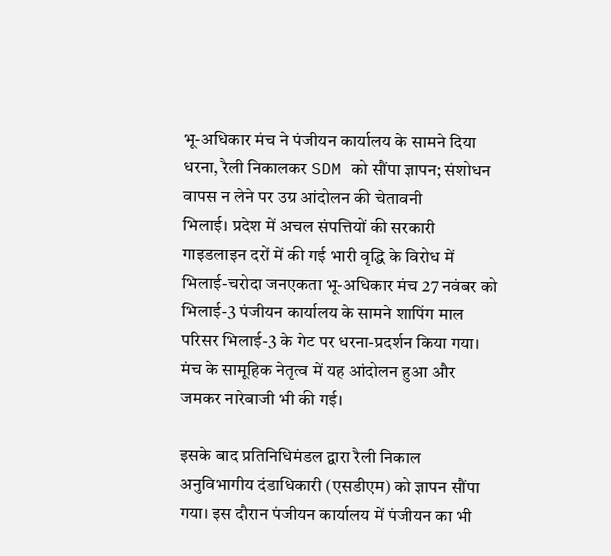भू-अधिकार मंच ने पंजीयन कार्यालय के सामने दिया धरना, रैली निकालकर SDM को सौंपा ज्ञापन; संशोधन वापस न लेने पर उग्र आंदोलन की चेतावनी
भिलाई। प्रदेश में अचल संपत्तियों की सरकारी गाइडलाइन दरों में की गई भारी वृद्धि के विरोध में भिलाई-चरोदा जनएकता भू-अधिकार मंच 27 नवंबर को भिलाई-3 पंजीयन कार्यालय के सामने शापिंग माल परिसर भिलाई-3 के गेट पर धरना-प्रदर्शन किया गया। मंच के सामूहिक नेतृत्व में यह आंदोलन हुआ और जमकर नारेबाजी भी की गई।

इसके बाद प्रतिनिधिमंडल द्वारा रैली निकाल अनुविभागीय दंडाधिकारी (एसडीएम) को ज्ञापन सौंपा गया। इस दौरान पंजीयन कार्यालय में पंजीयन का भी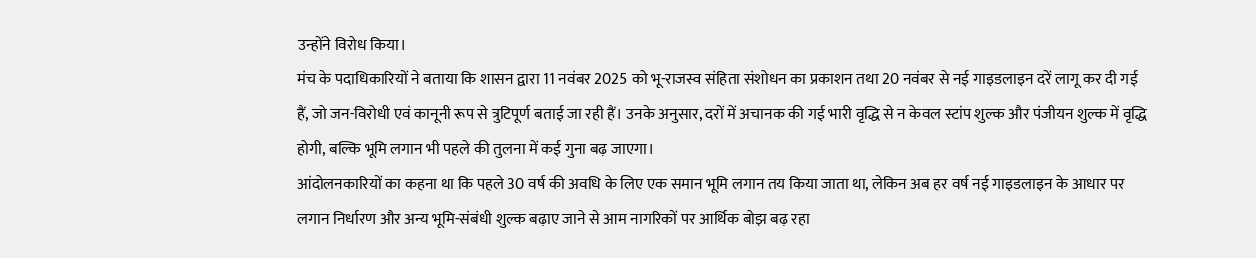उन्होंने विरोध किया।
मंच के पदाधिकारियों ने बताया कि शासन द्वारा 11 नवंबर 2025 को भू-राजस्व संहिता संशोधन का प्रकाशन तथा 20 नवंबर से नई गाइडलाइन दरें लागू कर दी गई हैं, जो जन-विरोधी एवं कानूनी रूप से त्रुटिपूर्ण बताई जा रही हैं। उनके अनुसार, दरों में अचानक की गई भारी वृद्धि से न केवल स्टांप शुल्क और पंजीयन शुल्क में वृद्धि होगी, बल्कि भूमि लगान भी पहले की तुलना में कई गुना बढ़ जाएगा।
आंदोलनकारियों का कहना था कि पहले 30 वर्ष की अवधि के लिए एक समान भूमि लगान तय किया जाता था, लेकिन अब हर वर्ष नई गाइडलाइन के आधार पर लगान निर्धारण और अन्य भूमि-संबंधी शुल्क बढ़ाए जाने से आम नागरिकों पर आर्थिक बोझ बढ़ रहा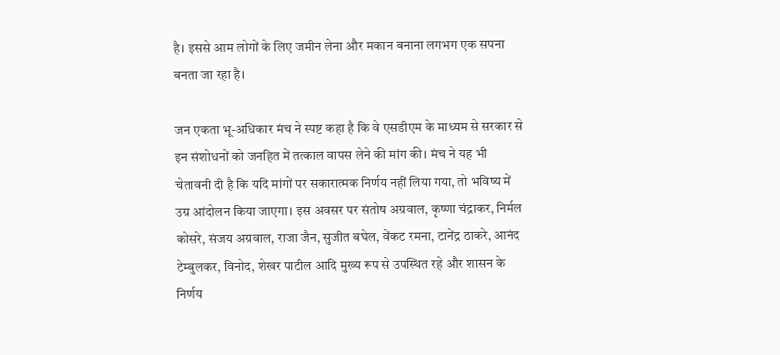है। इससे आम लोगों के लिए जमीन लेना और मकान बनाना लगभग एक सपना बनता जा रहा है।

जन एकता भू-अधिकार मंच ने स्पष्ट कहा है कि वे एसडीएम के माध्यम से सरकार से इन संशोधनों को जनहित में तत्काल वापस लेने की मांग की। मंच ने यह भी चेतावनी दी है कि यदि मांगों पर सकारात्मक निर्णय नहीं लिया गया, तो भविष्य में उग्र आंदोलन किया जाएगा। इस अवसर पर संतोष अग्रवाल, कृष्णा चंद्राकर, निर्मल कोसरे, संजय अग्रवाल, राजा जैन, सुजीत बघेल, वेंकट रमना, टानेंद्र ठाकरे, आनंद टेम्बुलकर, विनोद, शेखर पाटील आदि मुख्य रूप से उपस्थित रहे और शासन के निर्णय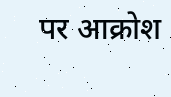पर आक्रोश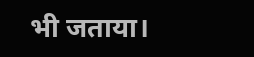भी जताया।